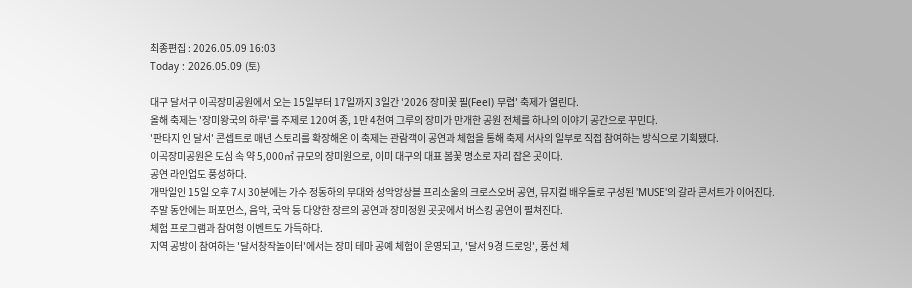최종편집 : 2026.05.09 16:03
Today : 2026.05.09 (토)

대구 달서구 이곡장미공원에서 오는 15일부터 17일까지 3일간 '2026 장미꽃 필(Feel) 무렵' 축제가 열린다.
올해 축제는 '장미왕국의 하루'를 주제로 120여 종, 1만 4천여 그루의 장미가 만개한 공원 전체를 하나의 이야기 공간으로 꾸민다.
'판타지 인 달서' 콘셉트로 매년 스토리를 확장해온 이 축제는 관람객이 공연과 체험을 통해 축제 서사의 일부로 직접 참여하는 방식으로 기획됐다.
이곡장미공원은 도심 속 약 5,000㎡ 규모의 장미원으로, 이미 대구의 대표 봄꽃 명소로 자리 잡은 곳이다.
공연 라인업도 풍성하다.
개막일인 15일 오후 7시 30분에는 가수 정동하의 무대와 성악앙상블 프리소울의 크로스오버 공연, 뮤지컬 배우들로 구성된 'MUSE'의 갈라 콘서트가 이어진다.
주말 동안에는 퍼포먼스, 음악, 국악 등 다양한 장르의 공연과 장미정원 곳곳에서 버스킹 공연이 펼쳐진다.
체험 프로그램과 참여형 이벤트도 가득하다.
지역 공방이 참여하는 '달서창작놀이터'에서는 장미 테마 공예 체험이 운영되고, '달서 9경 드로잉', 풍선 체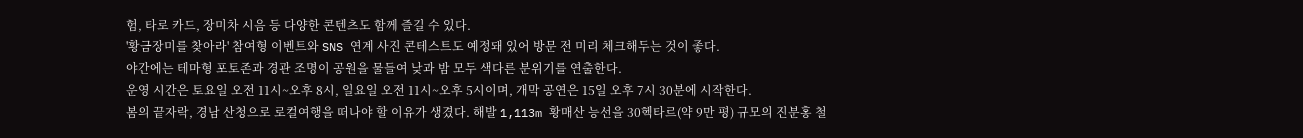험, 타로 카드, 장미차 시음 등 다양한 콘텐츠도 함께 즐길 수 있다.
'황금장미를 찾아라' 참여형 이벤트와 SNS 연계 사진 콘테스트도 예정돼 있어 방문 전 미리 체크해두는 것이 좋다.
야간에는 테마형 포토존과 경관 조명이 공원을 물들여 낮과 밤 모두 색다른 분위기를 연출한다.
운영 시간은 토요일 오전 11시~오후 8시, 일요일 오전 11시~오후 5시이며, 개막 공연은 15일 오후 7시 30분에 시작한다.
봄의 끝자락, 경남 산청으로 로컬여행을 떠나야 할 이유가 생겼다. 해발 1,113m 황매산 능선을 30헥타르(약 9만 평) 규모의 진분홍 철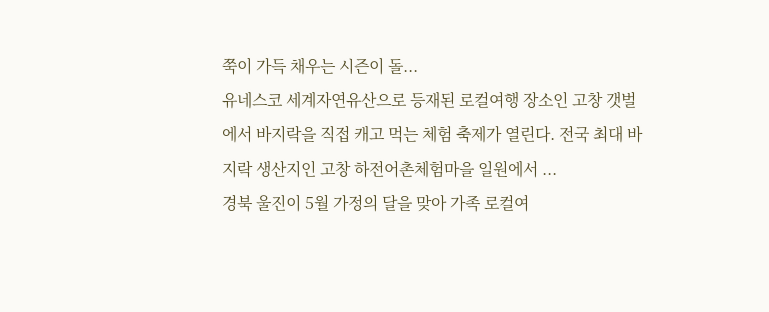쭉이 가득 채우는 시즌이 돌...
유네스코 세계자연유산으로 등재된 로컬여행 장소인 고창 갯벌에서 바지락을 직접 캐고 먹는 체험 축제가 열린다. 전국 최대 바지락 생산지인 고창 하전어촌체험마을 일원에서 ...
경북 울진이 5월 가정의 달을 맞아 가족 로컬여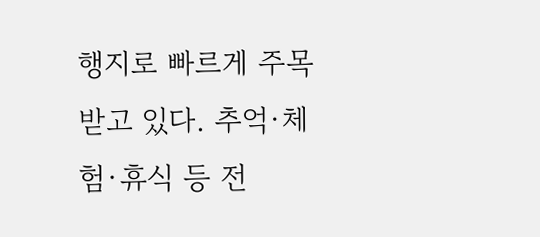행지로 빠르게 주목받고 있다. 추억·체험·휴식 등 전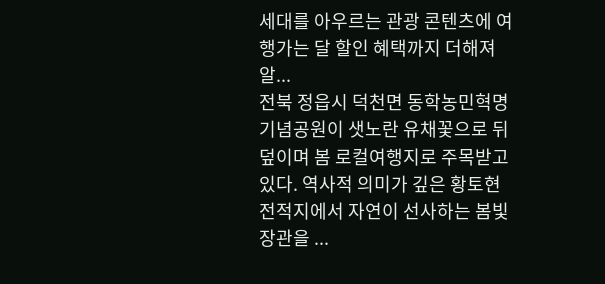세대를 아우르는 관광 콘텐츠에 여행가는 달 할인 혜택까지 더해져 알...
전북 정읍시 덕천면 동학농민혁명기념공원이 샛노란 유채꽃으로 뒤덮이며 봄 로컬여행지로 주목받고 있다. 역사적 의미가 깊은 황토현 전적지에서 자연이 선사하는 봄빛 장관을 ...